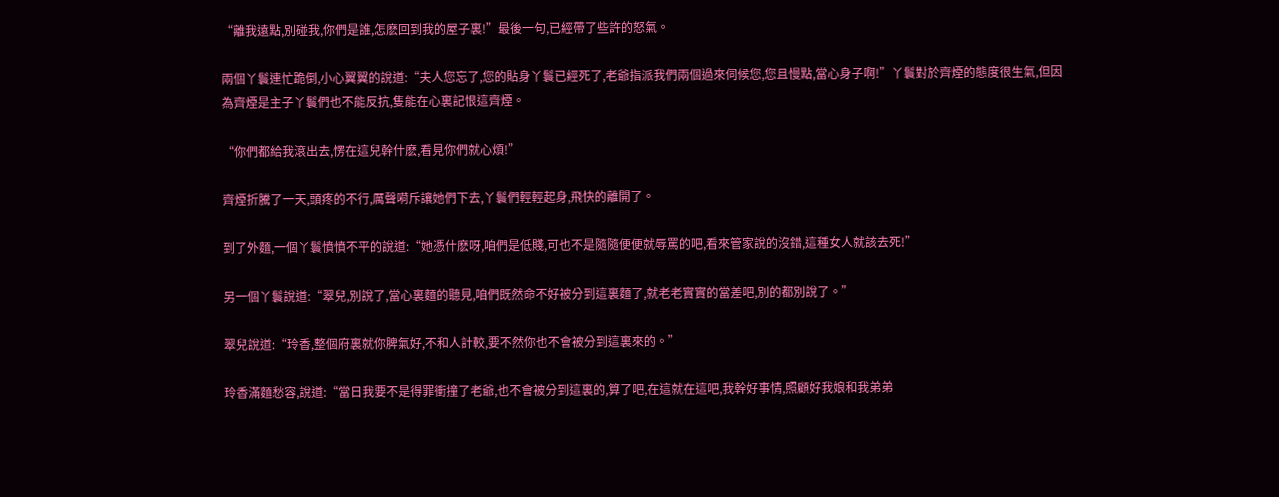“離我遠點,別碰我,你們是誰,怎麽回到我的屋子裏!”最後一句,已經帶了些許的怒氣。

兩個丫鬟連忙跪倒,小心翼翼的說道:“夫人您忘了,您的貼身丫鬟已經死了,老爺指派我們兩個過來伺候您,您且慢點,當心身子啊!”丫鬟對於齊煙的態度很生氣,但因為齊煙是主子丫鬟們也不能反抗,隻能在心裏記恨這齊煙。

“你們都給我滾出去,愣在這兒幹什麽,看見你們就心煩!”

齊煙折騰了一天,頭疼的不行,厲聲嗬斥讓她們下去,丫鬟們輕輕起身,飛快的離開了。

到了外麵,一個丫鬟憤憤不平的說道:“她憑什麽呀,咱們是低賤,可也不是隨隨便便就辱罵的吧,看來管家說的沒錯,這種女人就該去死!”

另一個丫鬟說道:“翠兒,別說了,當心裏麵的聽見,咱們既然命不好被分到這裏麵了,就老老實實的當差吧,別的都別說了。”

翠兒說道:“玲香,整個府裏就你脾氣好,不和人計較,要不然你也不會被分到這裏來的。”

玲香滿麵愁容,說道:“當日我要不是得罪衝撞了老爺,也不會被分到這裏的,算了吧,在這就在這吧,我幹好事情,照顧好我娘和我弟弟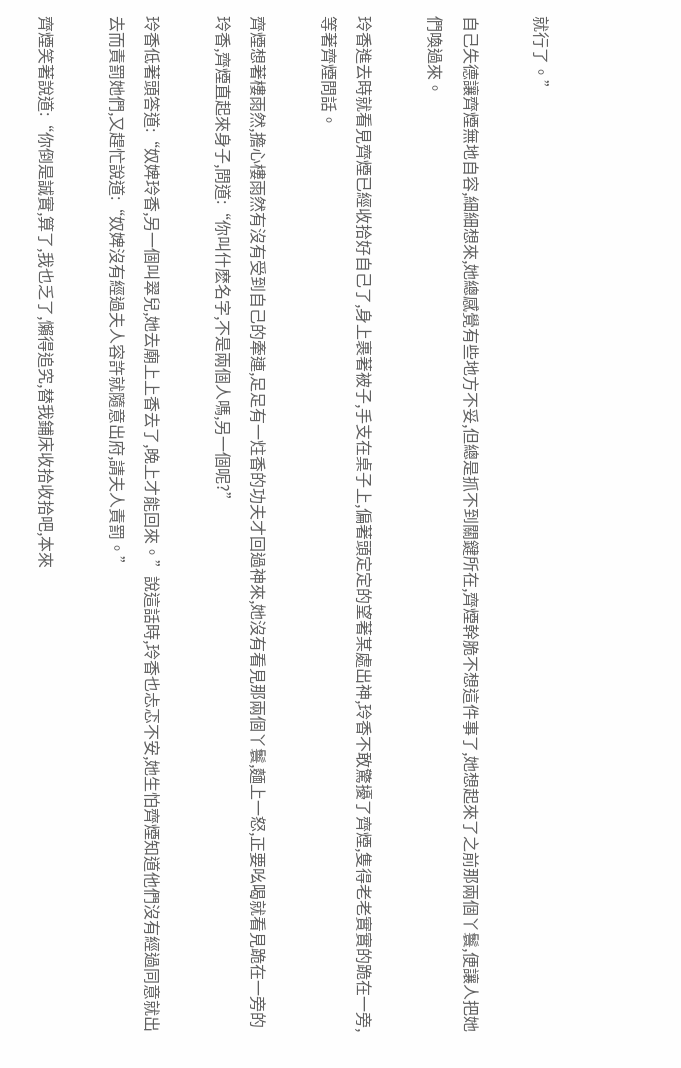就行了。”

自己失德讓齊煙無地自容,細細想來,她總感覺有些地方不妥,但總是抓不到關鍵所在,齊煙幹脆不想這件事了,她想起來了之前那兩個丫鬟,便讓人把她們喚過來。

玲香進去時就看見齊煙已經收拾好自己了,身上裹著被子,手支在桌子上,偏著頭定定的望著某處出神,玲香不敢驚擾了齊煙,隻得老老實實的跪在一旁,等著齊煙問話。

齊煙想著樓雨然,擔心樓雨然有沒有受到自己的牽連,足足有一炷香的功夫才回過神來,她沒有看見那兩個丫鬟,麵上一怒,正要吆喝就看見跪在一旁的玲香,齊煙直起來身子,問道:“你叫什麽名字,不是兩個人嗎,另一個呢?”

玲香低著頭答道:“奴婢玲香,另一個叫翠兒,她去廟上上香去了,晚上才能回來。”說這話時,玲香也忐忑不安,她生怕齊煙知道他們沒有經過同意就出去而責罰她們,又趕忙說道:“奴婢沒有經過夫人容許就隨意出府,請夫人責罰。”

齊煙笑著說道:“你倒是誠實,算了,我也乏了,懶得追究,替我鋪床收拾收拾吧,本來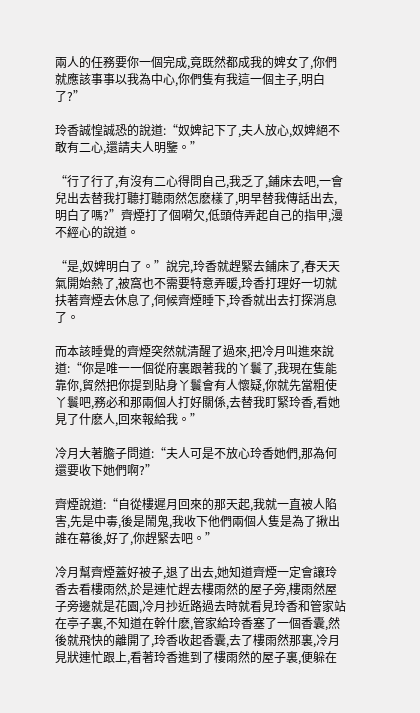兩人的任務要你一個完成,竟既然都成我的婢女了,你們就應該事事以我為中心,你們隻有我這一個主子,明白了?”

玲香誠惶誠恐的說道:“奴婢記下了,夫人放心,奴婢絕不敢有二心,還請夫人明鑒。”

“行了行了,有沒有二心得問自己,我乏了,鋪床去吧,一會兒出去替我打聽打聽雨然怎麽樣了,明早替我傳話出去,明白了嗎?”齊煙打了個嗬欠,低頭侍弄起自己的指甲,漫不經心的說道。

“是,奴婢明白了。”說完,玲香就趕緊去鋪床了,春天天氣開始熱了,被窩也不需要特意弄暖,玲香打理好一切就扶著齊煙去休息了,伺候齊煙睡下,玲香就出去打探消息了。

而本該睡覺的齊煙突然就清醒了過來,把冷月叫進來說道:“你是唯一一個從府裏跟著我的丫鬟了,我現在隻能靠你,貿然把你提到貼身丫鬟會有人懷疑,你就先當粗使丫鬟吧,務必和那兩個人打好關係,去替我盯緊玲香,看她見了什麽人,回來報給我。”

冷月大著膽子問道:“夫人可是不放心玲香她們,那為何還要收下她們啊?”

齊煙說道:“自從樓遲月回來的那天起,我就一直被人陷害,先是中毒,後是鬧鬼,我收下他們兩個人隻是為了揪出誰在幕後,好了,你趕緊去吧。”

冷月幫齊煙蓋好被子,退了出去,她知道齊煙一定會讓玲香去看樓雨然,於是連忙趕去樓雨然的屋子旁,樓雨然屋子旁邊就是花園,冷月抄近路過去時就看見玲香和管家站在亭子裏,不知道在幹什麽,管家給玲香塞了一個香囊,然後就飛快的離開了,玲香收起香囊,去了樓雨然那裏,冷月見狀連忙跟上,看著玲香進到了樓雨然的屋子裏,便躲在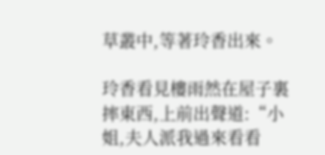草叢中,等著玲香出來。

玲香看見樓雨然在屋子裏摔東西,上前出聲道:“小姐,夫人派我過來看看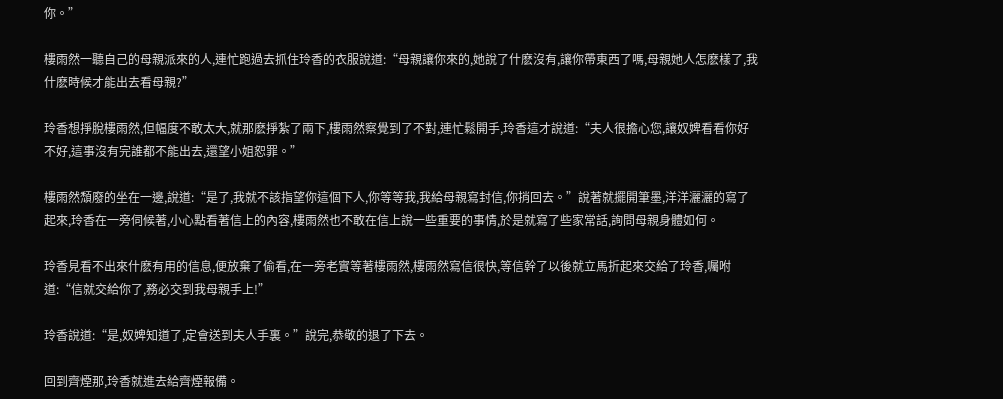你。”

樓雨然一聽自己的母親派來的人,連忙跑過去抓住玲香的衣服說道:“母親讓你來的,她說了什麽沒有,讓你帶東西了嗎,母親她人怎麽樣了,我什麽時候才能出去看母親?”

玲香想掙脫樓雨然,但幅度不敢太大,就那麽掙紮了兩下,樓雨然察覺到了不對,連忙鬆開手,玲香這才說道:“夫人很擔心您,讓奴婢看看你好不好,這事沒有完誰都不能出去,還望小姐恕罪。”

樓雨然頹廢的坐在一邊,說道:“是了,我就不該指望你這個下人,你等等我,我給母親寫封信,你捎回去。”說著就擺開筆墨,洋洋灑灑的寫了起來,玲香在一旁伺候著,小心點看著信上的內容,樓雨然也不敢在信上說一些重要的事情,於是就寫了些家常話,詢問母親身體如何。

玲香見看不出來什麽有用的信息,便放棄了偷看,在一旁老實等著樓雨然,樓雨然寫信很快,等信幹了以後就立馬折起來交給了玲香,囑咐道:“信就交給你了,務必交到我母親手上!”

玲香說道:“是,奴婢知道了,定會送到夫人手裏。”說完,恭敬的退了下去。

回到齊煙那,玲香就進去給齊煙報備。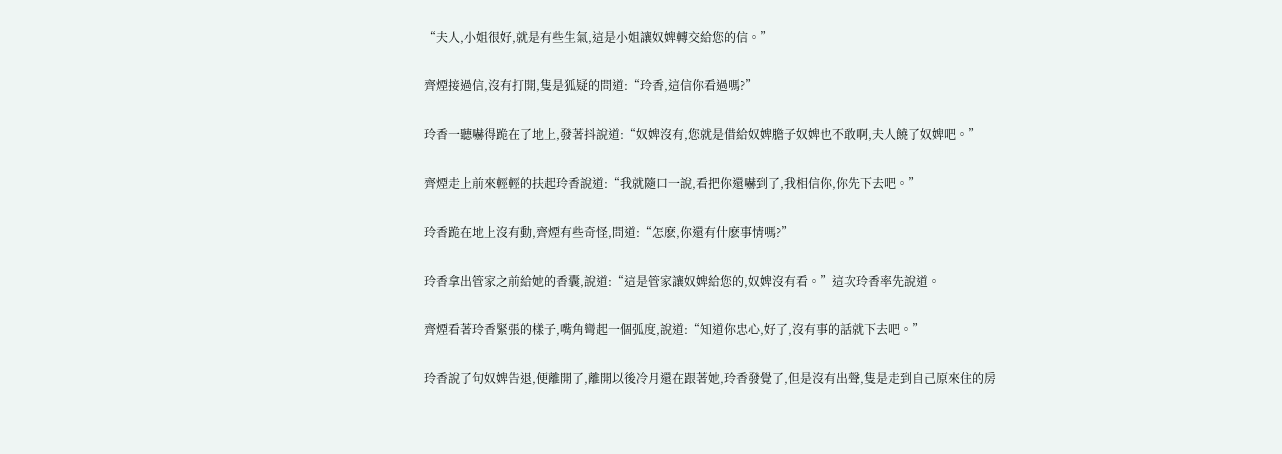“夫人,小姐很好,就是有些生氣,這是小姐讓奴婢轉交給您的信。”

齊煙接過信,沒有打開,隻是狐疑的問道:“玲香,這信你看過嗎?”

玲香一聽嚇得跪在了地上,發著抖說道:“奴婢沒有,您就是借給奴婢膽子奴婢也不敢啊,夫人饒了奴婢吧。”

齊煙走上前來輕輕的扶起玲香說道:“我就隨口一說,看把你還嚇到了,我相信你,你先下去吧。”

玲香跪在地上沒有動,齊煙有些奇怪,問道:“怎麽,你還有什麽事情嗎?”

玲香拿出管家之前給她的香囊,說道:“這是管家讓奴婢給您的,奴婢沒有看。”這次玲香率先說道。

齊煙看著玲香緊張的樣子,嘴角彎起一個弧度,說道:“知道你忠心,好了,沒有事的話就下去吧。”

玲香說了句奴婢告退,便離開了,離開以後冷月還在跟著她,玲香發覺了,但是沒有出聲,隻是走到自己原來住的房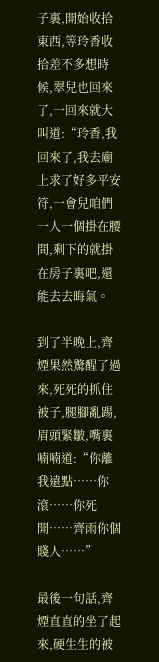子裏,開始收拾東西,等玲香收拾差不多想時候,翠兒也回來了,一回來就大叫道:“玲香,我回來了,我去廟上求了好多平安符,一會兒咱們一人一個掛在腰間,剩下的就掛在房子裏吧,還能去去晦氣。

到了半晚上,齊煙果然驚醒了過來,死死的抓住被子,腿腳亂踢,眉頭緊皺,嘴裏喃喃道:“你離我遠點……你滾……你死開……齊雨你個賤人……”

最後一句話,齊煙直直的坐了起來,硬生生的被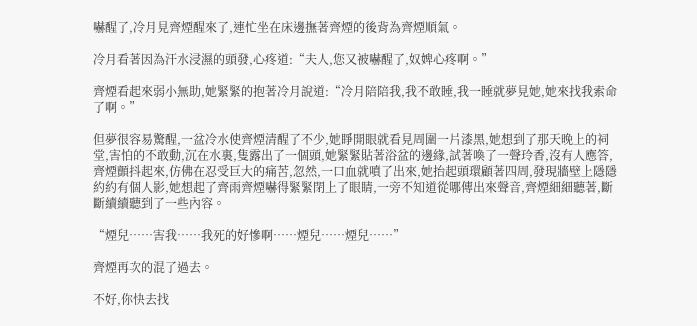嚇醒了,冷月見齊煙醒來了,連忙坐在床邊撫著齊煙的後背為齊煙順氣。

冷月看著因為汗水浸濕的頭發,心疼道:“夫人,您又被嚇醒了,奴婢心疼啊。”

齊煙看起來弱小無助,她緊緊的抱著冷月說道:“冷月陪陪我,我不敢睡,我一睡就夢見她,她來找我索命了啊。”

但夢很容易驚醒,一盆冷水使齊煙清醒了不少,她睜開眼就看見周圍一片漆黑,她想到了那天晚上的祠堂,害怕的不敢動,沉在水裏,隻露出了一個頭,她緊緊貼著浴盆的邊緣,試著喚了一聲玲香,沒有人應答,齊煙顫抖起來,仿佛在忍受巨大的痛苦,忽然,一口血就噴了出來,她抬起頭環顧著四周,發現牆壁上隱隱約約有個人影,她想起了齊雨齊煙嚇得緊緊閉上了眼睛,一旁不知道從哪傳出來聲音,齊煙細細聽著,斷斷續續聽到了一些內容。

“煙兒……害我……我死的好慘啊……煙兒……煙兒……”

齊煙再次的混了過去。

不好,你快去找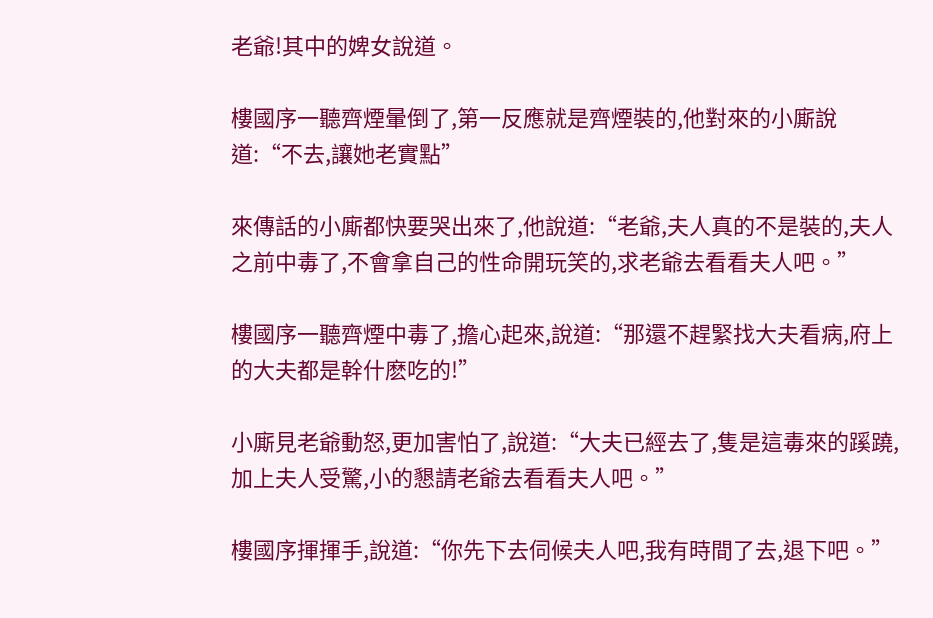老爺!其中的婢女說道。

樓國序一聽齊煙暈倒了,第一反應就是齊煙裝的,他對來的小廝說道:“不去,讓她老實點”

來傳話的小廝都快要哭出來了,他說道:“老爺,夫人真的不是裝的,夫人之前中毒了,不會拿自己的性命開玩笑的,求老爺去看看夫人吧。”

樓國序一聽齊煙中毒了,擔心起來,說道:“那還不趕緊找大夫看病,府上的大夫都是幹什麽吃的!”

小廝見老爺動怒,更加害怕了,說道:“大夫已經去了,隻是這毒來的蹊蹺,加上夫人受驚,小的懇請老爺去看看夫人吧。”

樓國序揮揮手,說道:“你先下去伺候夫人吧,我有時間了去,退下吧。”